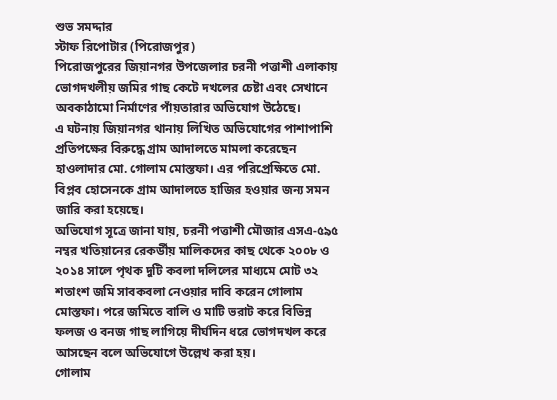শুভ সমদ্দার
স্টাফ রিপোটার (পিরোজপুর)
পিরোজপুরের জিয়ানগর উপজেলার চরনী পত্তাশী এলাকায় ভোগদখলীয় জমির গাছ কেটে দখলের চেষ্টা এবং সেখানে অবকাঠামো নির্মাণের পাঁয়তারার অভিযোগ উঠেছে।
এ ঘটনায় জিয়ানগর থানায় লিখিত অভিযোগের পাশাপাশি প্রতিপক্ষের বিরুদ্ধে গ্রাম আদালতে মামলা করেছেন হাওলাদার মো. গোলাম মোস্তফা। এর পরিপ্রেক্ষিতে মো. বিপ্লব হোসেনকে গ্রাম আদালতে হাজির হওয়ার জন্য সমন জারি করা হয়েছে।
অভিযোগ সূত্রে জানা যায়, চরনী পত্তাশী মৌজার এসএ-৫৯৫ নম্বর খতিয়ানের রেকর্ডীয় মালিকদের কাছ থেকে ২০০৮ ও ২০১৪ সালে পৃথক দুটি কবলা দলিলের মাধ্যমে মোট ৩২ শতাংশ জমি সাবকবলা নেওয়ার দাবি করেন গোলাম মোস্তফা। পরে জমিতে বালি ও মাটি ভরাট করে বিভিন্ন ফলজ ও বনজ গাছ লাগিয়ে দীর্ঘদিন ধরে ভোগদখল করে আসছেন বলে অভিযোগে উল্লেখ করা হয়।
গোলাম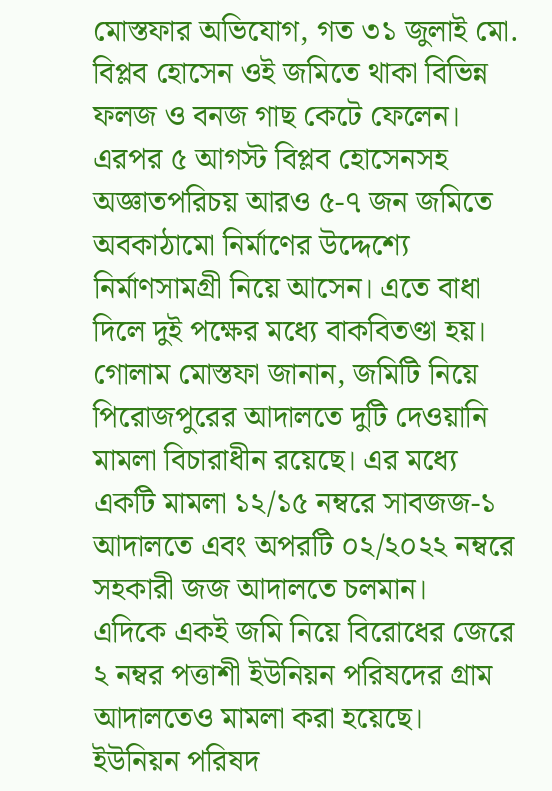মোস্তফার অভিযোগ, গত ৩১ জুলাই মো. বিপ্লব হোসেন ওই জমিতে থাকা বিভিন্ন ফলজ ও বনজ গাছ কেটে ফেলেন। এরপর ৫ আগস্ট বিপ্লব হোসেনসহ অজ্ঞাতপরিচয় আরও ৫-৭ জন জমিতে অবকাঠামো নির্মাণের উদ্দেশ্যে নির্মাণসামগ্রী নিয়ে আসেন। এতে বাধা দিলে দুই পক্ষের মধ্যে বাকবিতণ্ডা হয়।
গোলাম মোস্তফা জানান, জমিটি নিয়ে পিরোজপুরের আদালতে দুটি দেওয়ানি মামলা বিচারাধীন রয়েছে। এর মধ্যে একটি মামলা ১২/১৫ নম্বরে সাবজজ-১ আদালতে এবং অপরটি ০২/২০২২ নম্বরে সহকারী জজ আদালতে চলমান।
এদিকে একই জমি নিয়ে বিরোধের জেরে ২ নম্বর পত্তাশী ইউনিয়ন পরিষদের গ্রাম আদালতেও মামলা করা হয়েছে।
ইউনিয়ন পরিষদ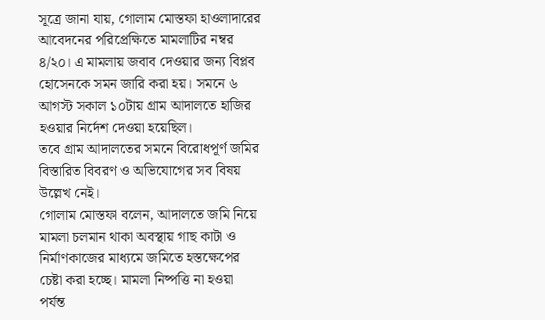সূত্রে জানা যায়, গোলাম মোস্তফা হাওলাদারের আবেদনের পরিপ্রেক্ষিতে মামলাটির নম্বর ৪/২০। এ মামলায় জবাব দেওয়ার জন্য বিপ্লব হোসেনকে সমন জারি করা হয়। সমনে ৬ আগস্ট সকাল ১০টায় গ্রাম আদালতে হাজির হওয়ার নির্দেশ দেওয়া হয়েছিল।
তবে গ্রাম আদালতের সমনে বিরোধপূর্ণ জমির বিস্তারিত বিবরণ ও অভিযোগের সব বিষয় উল্লেখ নেই।
গোলাম মোস্তফা বলেন, আদালতে জমি নিয়ে মামলা চলমান থাকা অবস্থায় গাছ কাটা ও নির্মাণকাজের মাধ্যমে জমিতে হস্তক্ষেপের চেষ্টা করা হচ্ছে। মামলা নিষ্পত্তি না হওয়া পর্যন্ত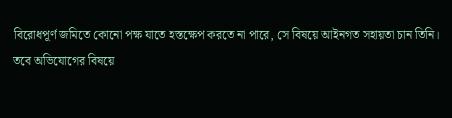বিরোধপূর্ণ জমিতে কোনো পক্ষ যাতে হস্তক্ষেপ করতে না পারে, সে বিষয়ে আইনগত সহায়তা চান তিনি।
তবে অভিযোগের বিষয়ে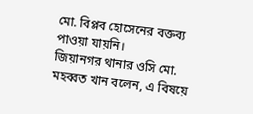মো. বিপ্লব হোসেনের বক্তব্য পাওয়া যায়নি।
জিয়ানগর থানার ওসি মো. মহব্বত খান বলেন, এ বিষয়ে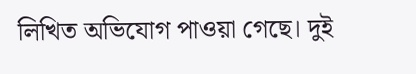লিখিত অভিযোগ পাওয়া গেছে। দুই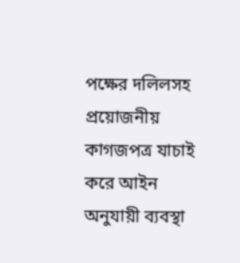পক্ষের দলিলসহ প্রয়োজনীয় কাগজপত্র যাচাই করে আইন অনুযায়ী ব্যবস্থা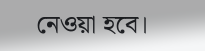নেওয়া হবে।